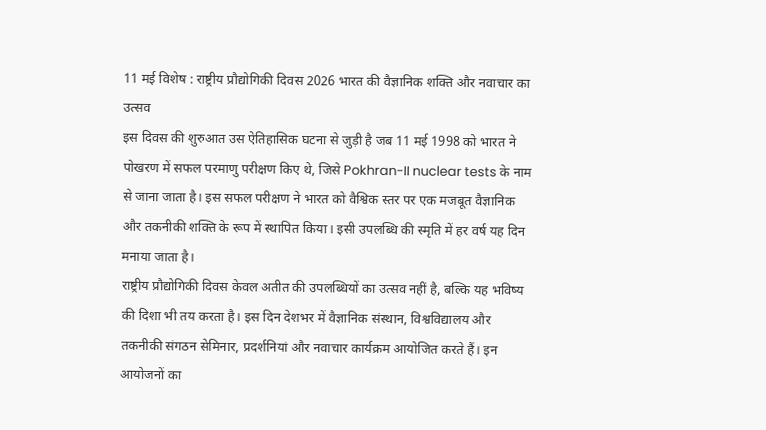11 मई विशेष : राष्ट्रीय प्रौद्योगिकी दिवस 2026 भारत की वैज्ञानिक शक्ति और नवाचार का उत्सव
इस दिवस की शुरुआत उस ऐतिहासिक घटना से जुड़ी है जब 11 मई 1998 को भारत ने पोखरण में सफल परमाणु परीक्षण किए थे, जिसे Pokhran-II nuclear tests के नाम से जाना जाता है। इस सफल परीक्षण ने भारत को वैश्विक स्तर पर एक मजबूत वैज्ञानिक और तकनीकी शक्ति के रूप में स्थापित किया। इसी उपलब्धि की स्मृति में हर वर्ष यह दिन मनाया जाता है।
राष्ट्रीय प्रौद्योगिकी दिवस केवल अतीत की उपलब्धियों का उत्सव नहीं है, बल्कि यह भविष्य की दिशा भी तय करता है। इस दिन देशभर में वैज्ञानिक संस्थान, विश्वविद्यालय और तकनीकी संगठन सेमिनार, प्रदर्शनियां और नवाचार कार्यक्रम आयोजित करते हैं। इन आयोजनों का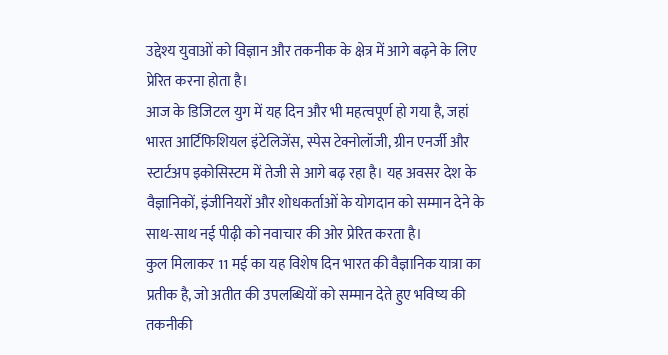उद्देश्य युवाओं को विज्ञान और तकनीक के क्षेत्र में आगे बढ़ने के लिए प्रेरित करना होता है।
आज के डिजिटल युग में यह दिन और भी महत्वपूर्ण हो गया है, जहां भारत आर्टिफिशियल इंटेलिजेंस, स्पेस टेक्नोलॉजी, ग्रीन एनर्जी और स्टार्टअप इकोसिस्टम में तेजी से आगे बढ़ रहा है। यह अवसर देश के वैज्ञानिकों, इंजीनियरों और शोधकर्ताओं के योगदान को सम्मान देने के साथ-साथ नई पीढ़ी को नवाचार की ओर प्रेरित करता है।
कुल मिलाकर 11 मई का यह विशेष दिन भारत की वैज्ञानिक यात्रा का प्रतीक है, जो अतीत की उपलब्धियों को सम्मान देते हुए भविष्य की तकनीकी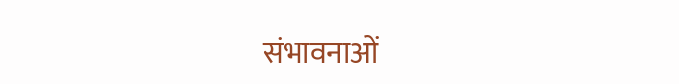संभावनाओं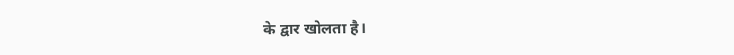के द्वार खोलता है।